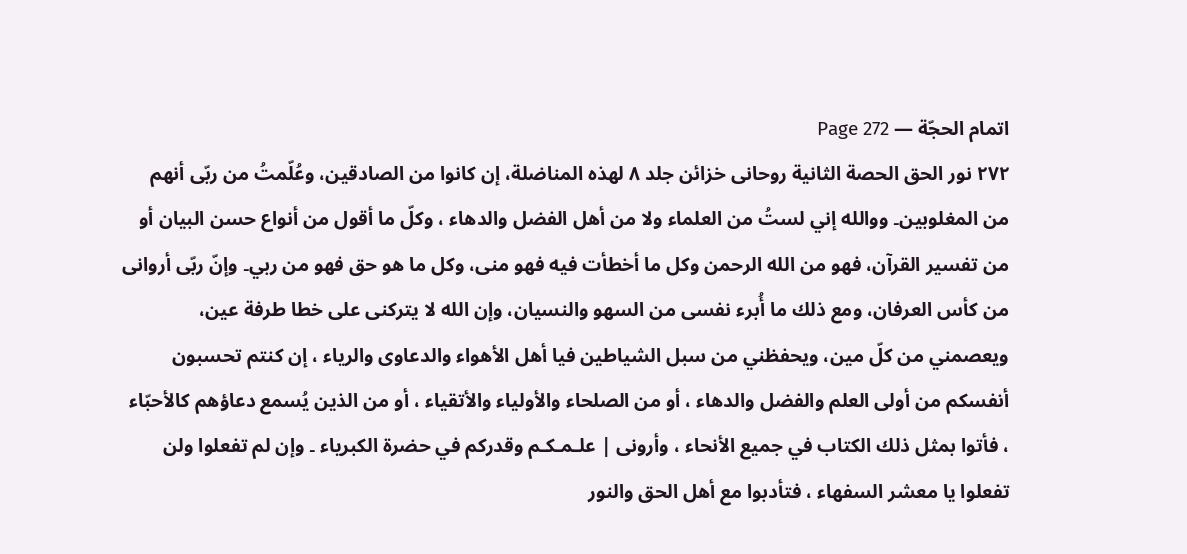اتمام الحجّة — Page 272
۲۷۲ نور الحق الحصة الثانية روحانی خزائن جلد ۸ لهذه المناضلة، إن كانوا من الصادقين، وعُلّمتُ من ربّى أنهم من المغلوبين۔ ووالله إني لستُ من العلماء ولا من أهل الفضل والدهاء ، وكلّ ما أقول من أنواع حسن البيان أو من تفسير القرآن، فهو من الله الرحمن وكل ما أخطأت فيه فهو منى، وكل ما هو حق فهو من ربي۔ وإنّ ربّى أروانى من كأس العرفان، ومع ذلك ما أُبرء نفسى من السهو والنسيان، وإن الله لا يتركنى على خطا طرفة عين، ويعصمني من كلّ مين، ويحفظني من سبل الشياطين فيا أهل الأهواء والدعاوى والرياء ، إن كنتم تحسبون أنفسكم من أولى العلم والفضل والدهاء ، أو من الصلحاء والأولياء والأتقياء ، أو من الذين يُسمع دعاؤهم كالأحبّاء ، فأتوا بمثل ذلك الكتاب في جميع الأنحاء ، وأرونى | علـمـكـم وقدركم في حضرة الكبرياء ۔ وإن لم تفعلوا ولن تفعلوا يا معشر السفهاء ، فتأدبوا مع أهل الحق والنور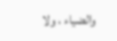والضياء ، ولا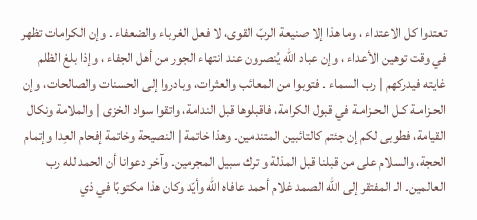تعتدوا كل الاعتداء ، وما هذا إلا صنيعة الربّ القوى، لا فعل الغرباء والضعفاء ۔ وإن الكرامات تظهر في وقت توهين الأعداء ، وإن عباد الله يُنصرون عند انتهاء الجور من أهل الجفاء ، وإذا بلغ الظلم غايته فيدركهم | رب السماء ۔ فتوبوا من المعائب والعثرات، وبادروا إلى الحسنات والصالحات، وإن الحـزامـة كـل الـحـزامـة في قبول الكرامة، فاقبلوها قبل الندامة، واتقوا سواد الخزى | والملامة ونكال القيامة، فطوبى لكم إن جئتم كالتائبين المتندمين۔ وهذا خاتمة | النصيحة وخاتمة إفحام العِدا وإتمام الحجة، والسلام على من قبلنا قبل المذلة و ترك سبيل المجرمين۔ وآخر دعوانا أن الحمد لله رب العالمين۔ الـ المفتقر إلى الله الصمد غلام أحمد عافاه الله وأيّد وكان هذا مكتوبًا في ذي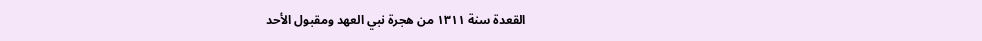القعدة سنة ١٣١١ من هجرة نبي العهد ومقبول الأحد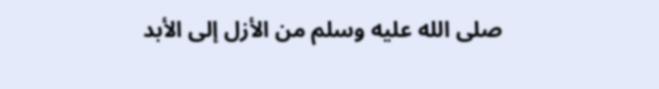صلى الله عليه وسلم من الأزل إلى الأبد